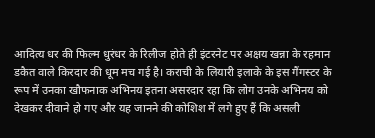आदित्य धर की फिल्म धुरंधर के रिलीज होते ही इंटरनेट पर अक्षय खन्ना के रहमान डकैत वाले किरदार की धूम मच गई है। कराची के लियारी इलाके के इस गैंगस्टर के रूप में उनका खौफनाक अभिनय इतना असरदार रहा कि लोग उनके अभिनय को देखकर दीवाने हो गए और यह जानने की कोशिश में लगे हुए हैं कि असली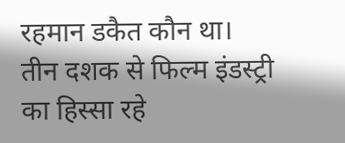रहमान डकैत कौन था। तीन दशक से फिल्म इंडस्ट्री का हिस्सा रहे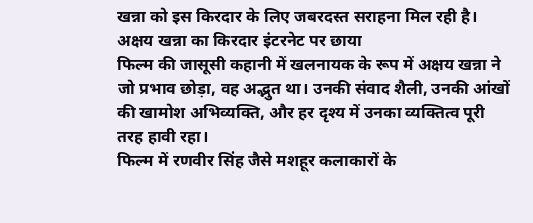खन्ना को इस किरदार के लिए जबरदस्त सराहना मिल रही है।
अक्षय खन्ना का किरदार इंटरनेट पर छाया
फिल्म की जासूसी कहानी में खलनायक के रूप में अक्षय खन्ना ने जो प्रभाव छोड़ा, वह अद्भुत था। उनकी संवाद शैली, उनकी आंखों की खामोश अभिव्यक्ति, और हर दृश्य में उनका व्यक्तित्व पूरी तरह हावी रहा।
फिल्म में रणवीर सिंह जैसे मशहूर कलाकारों के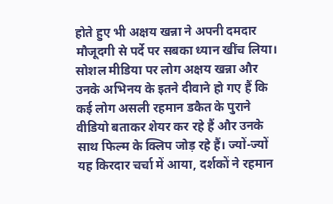होते हुए भी अक्षय खन्ना ने अपनी दमदार मौजूदगी से पर्दे पर सबका ध्यान खींच लिया। सोशल मीडिया पर लोग अक्षय खन्ना और उनके अभिनय के इतने दीवाने हो गए हैं कि कई लोग असली रहमान डकैत के पुराने वीडियो बताकर शेयर कर रहे हैं और उनके साथ फिल्म के क्लिप जोड़ रहे हैं। ज्यों-ज्यों यह किरदार चर्चा में आया, दर्शकों ने रहमान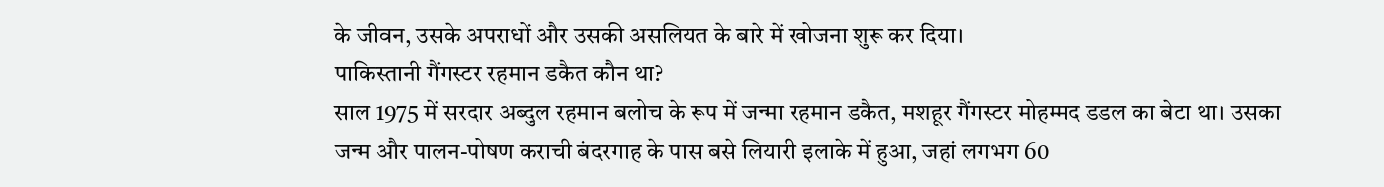के जीवन, उसके अपराधों और उसकी असलियत के बारे में खोजना शुरू कर दिया।
पाकिस्तानी गैंगस्टर रहमान डकैत कौन था?
साल 1975 में सरदार अब्दुल रहमान बलोच के रूप में जन्मा रहमान डकैत, मशहूर गैंगस्टर मोहम्मद डडल का बेटा था। उसका जन्म और पालन-पोषण कराची बंदरगाह के पास बसे लियारी इलाके में हुआ, जहां लगभग 60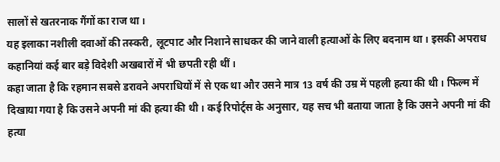सालों से खतरनाक गैंगों का राज था।
यह इलाका नशीली दवाओं की तस्करी, लूटपाट और निशाने साधकर की जाने वाली हत्याओं के लिए बदनाम था। इसकी अपराध कहानियां कई बार बड़े विदेशी अखबारों में भी छपती रही थीं।
कहा जाता है कि रहमान सबसे डरावने अपराधियों में से एक था और उसने मात्र 13 वर्ष की उम्र में पहली हत्या की थी। फिल्म में दिखाया गया है कि उसने अपनी मां की हत्या की थी। कई रिपोर्ट्स के अनुसार, यह सच भी बताया जाता है कि उसने अपनी मां की हत्या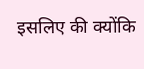इसलिए की क्योंकि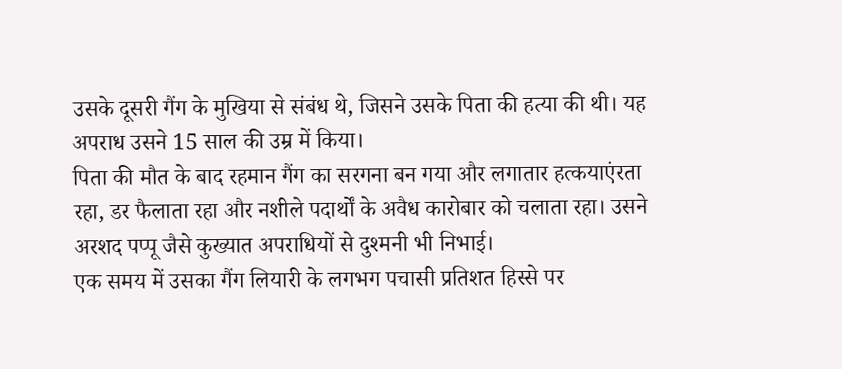उसके दूसरी गैंग के मुखिया से संबंध थे, जिसने उसके पिता की हत्या की थी। यह अपराध उसने 15 साल की उम्र में किया।
पिता की मौत के बाद रहमान गैंग का सरगना बन गया और लगातार हत्कयाएंरता रहा, डर फैलाता रहा और नशीले पदार्थों के अवैध कारोबार को चलाता रहा। उसने अरशद पप्पू जैसे कुख्यात अपराधियों से दुश्मनी भी निभाई।
एक समय में उसका गैंग लियारी के लगभग पचासी प्रतिशत हिस्से पर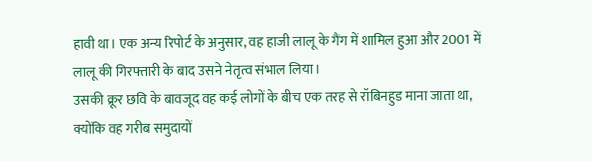हावी था। एक अन्य रिपोर्ट के अनुसार, वह हाजी लालू के गैंग में शामिल हुआ और 2001 में लालू की गिरफ्तारी के बाद उसने नेतृत्व संभाल लिया।
उसकी क्रूर छवि के बावजूद वह कई लोगों के बीच एक तरह से रॉबिनहुड माना जाता था, क्योंकि वह गरीब समुदायों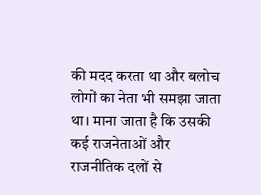की मदद करता था और बलोच लोगों का नेता भी समझा जाता था। माना जाता है कि उसकी कई राजनेताओं और राजनीतिक दलों से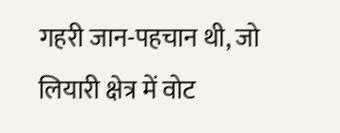गहरी जान-पहचान थी, जो लियारी क्षेत्र में वोट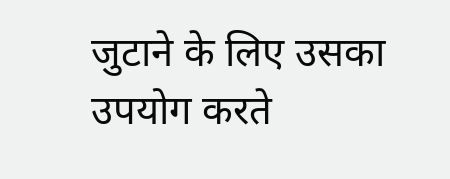जुटाने के लिए उसका उपयोग करते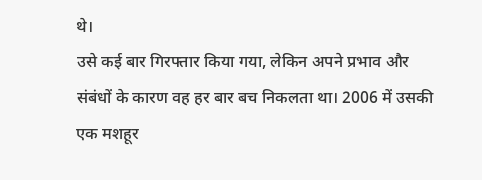थे।
उसे कई बार गिरफ्तार किया गया, लेकिन अपने प्रभाव और संबंधों के कारण वह हर बार बच निकलता था। 2006 में उसकी एक मशहूर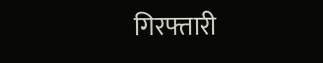गिरफ्तारी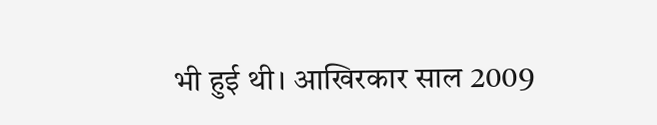भी हुई थी। आखिरकार साल 2009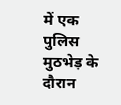में एक पुलिस मुठभेड़ के दौरान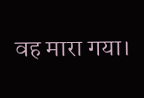वह मारा गया।